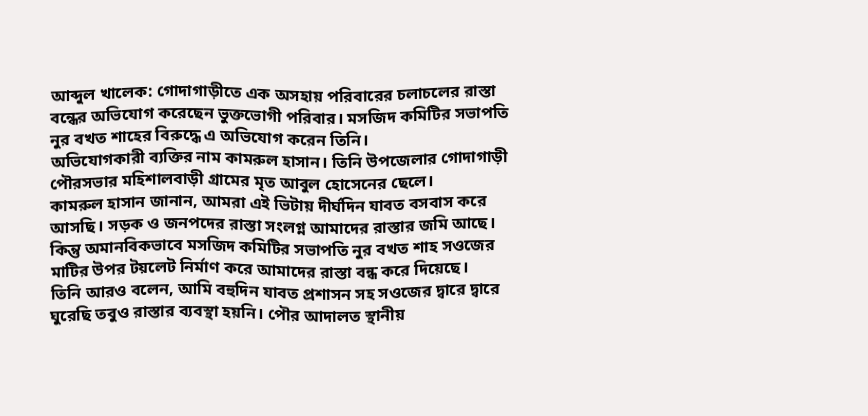আব্দুল খালেক: গোদাগাড়ীতে এক অসহায় পরিবারের চলাচলের রাস্তা বন্ধের অভিযোগ করেছেন ভুক্তভোগী পরিবার। মসজিদ কমিটির সভাপতি নুর বখত শাহের বিরুদ্ধে এ অভিযোগ করেন তিনি।
অভিযোগকারী ব্যক্তির নাম কামরুল হাসান। তিনি উপজেলার গোদাগাড়ী পৌরসভার মহিশালবাড়ী গ্রামের মৃত আবুল হোসেনের ছেলে।
কামরুল হাসান জানান, আমরা এই ভিটায় দীর্ঘদিন যাবত বসবাস করে আসছি। সড়ক ও জনপদের রাস্তা সংলগ্ন আমাদের রাস্তার জমি আছে। কিন্তু অমানবিকভাবে মসজিদ কমিটির সভাপতি নুর বখত শাহ সওজের মাটির উপর টয়লেট নির্মাণ করে আমাদের রাস্তা বন্ধ করে দিয়েছে।
তিনি আরও বলেন, আমি বহুদিন যাবত প্রশাসন সহ সওজের দ্বারে দ্বারে ঘুরেছি তবুও রাস্তার ব্যবস্থা হয়নি। পৌর আদালত স্থানীয়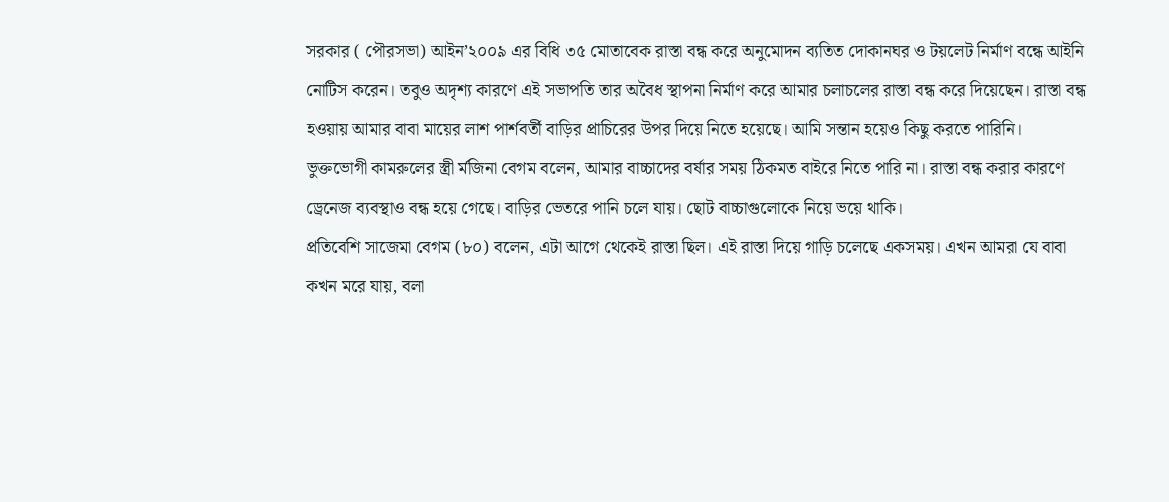সরকার ( পৌরসভা) আইন’২০০৯ এর বিধি ৩৫ মোতাবেক রাস্তা বন্ধ করে অনুমোদন ব্যতিত দোকানঘর ও টয়লেট নির্মাণ বন্ধে আইনি নোটিস করেন। তবুও অদৃশ্য কারণে এই সভাপতি তার অবৈধ স্থাপনা নির্মাণ করে আমার চলাচলের রাস্তা বন্ধ করে দিয়েছেন। রাস্তা বন্ধ হওয়ায় আমার বাবা মায়ের লাশ পার্শবর্তী বাড়ির প্রাচিরের উপর দিয়ে নিতে হয়েছে। আমি সন্তান হয়েও কিছু করতে পারিনি।
ভুক্তভোগী কামরুলের স্ত্রী র্মজিনা বেগম বলেন, আমার বাচ্চাদের বর্ষার সময় ঠিকমত বাইরে নিতে পারি না। রাস্তা বন্ধ করার কারণে ড্রেনেজ ব্যবস্থাও বন্ধ হয়ে গেছে। বাড়ির ভেতরে পানি চলে যায়। ছোট বাচ্চাগুলোকে নিয়ে ভয়ে থাকি।
প্রতিবেশি সাজেমা বেগম (৮০) বলেন, এটা আগে থেকেই রাস্তা ছিল। এই রাস্তা দিয়ে গাড়ি চলেছে একসময়। এখন আমরা যে বাবা কখন মরে যায়, বলা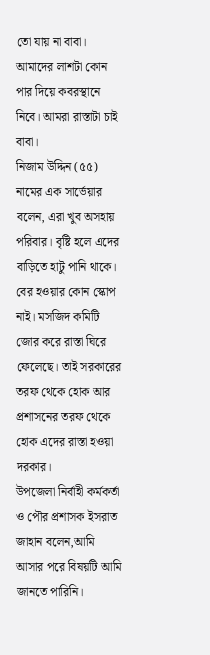তো যায় না বাবা। আমাদের লাশটা কোন পার দিয়ে কবরস্থানে নিবে। আমরা রাস্তাটা চাই বাবা।
নিজাম উদ্দিন (৫৫) নামের এক সার্ভেয়ার বলেন, এরা খুব অসহায় পরিবার। বৃষ্টি হলে এদের বাড়িতে হাটু পানি থাকে। বের হওয়ার কোন স্কোপ নাই। মসজিদ কমিটি জোর করে রাস্তা ঘিরে ফেলেছে। তাই সরকারের তরফ থেকে হোক আর প্রশাসনের তরফ থেকে হোক এদের রাস্তা হওয়া দরকার।
উপজেলা নির্বাহী কর্মকর্তা ও পৌর প্রশাসক ইসরাত জাহান বলেন,আমি আসার পরে বিষয়টি আমি জানতে পারিনি।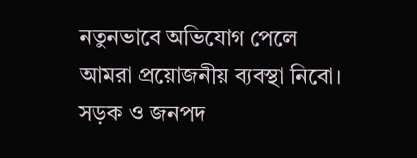নতুনভাবে অভিযোগ পেলে আমরা প্রয়োজনীয় ব্যবস্থা নিবো।
সড়ক ও জনপদ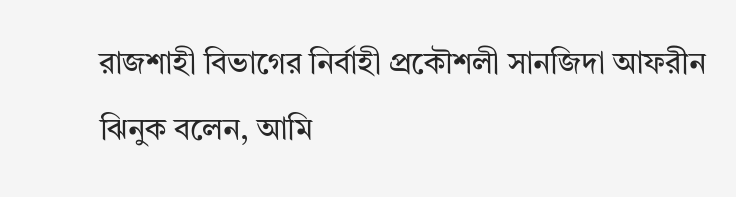রাজশাহী বিভাগের নির্বাহী প্রকৌশলী সানজিদা আফরীন ঝিনুক বলেন, আমি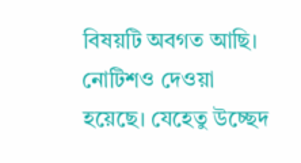বিষয়টি অবগত আছি। নোটিশও দেওয়া হয়েছে। যেহেতু উচ্ছেদ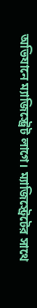অভিযানে ম্যাজিস্ট্রেট লাগে। ম্যাজিস্ট্রেটের সাথে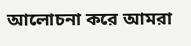আলোচনা করে আমরা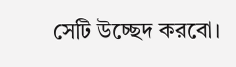সেটি উচ্ছেদ করবো।